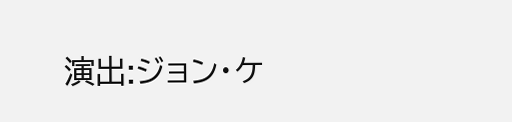演出:ジョン・ケ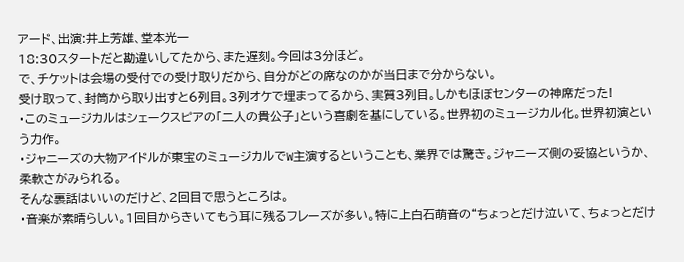アード、出演:井上芳雄、堂本光一
18:30スタートだと勘違いしてたから、また遅刻。今回は3分ほど。
で、チケットは会場の受付での受け取りだから、自分がどの席なのかが当日まで分からない。
受け取って、封筒から取り出すと6列目。3列オケで埋まってるから、実質3列目。しかもほぼセンターの神席だった!
・このミュージカルはシェークスピアの「二人の貴公子」という喜劇を基にしている。世界初のミュージカル化。世界初演という力作。
・ジャニーズの大物アイドルが東宝のミュージカルでW主演するということも、業界では驚き。ジャニーズ側の妥協というか、柔軟さがみられる。
そんな裏話はいいのだけど、2回目で思うところは。
・音楽が素晴らしい。1回目からきいてもう耳に残るフレーズが多い。特に上白石萌音の“ちょっとだけ泣いて、ちょっとだけ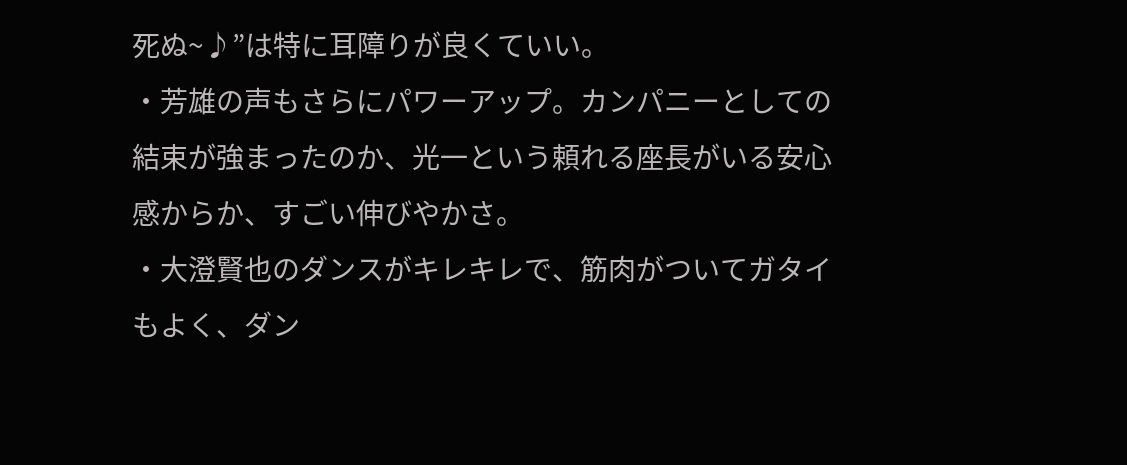死ぬ~♪”は特に耳障りが良くていい。
・芳雄の声もさらにパワーアップ。カンパニーとしての結束が強まったのか、光一という頼れる座長がいる安心感からか、すごい伸びやかさ。
・大澄賢也のダンスがキレキレで、筋肉がついてガタイもよく、ダン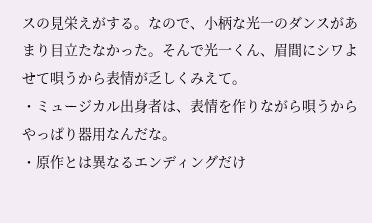スの見栄えがする。なので、小柄な光一のダンスがあまり目立たなかった。そんで光一くん、眉間にシワよせて唄うから表情が乏しくみえて。
・ミュージカル出身者は、表情を作りながら唄うからやっぱり器用なんだな。
・原作とは異なるエンディングだけ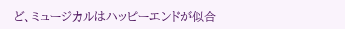ど、ミュージカルはハッピーエンドが似合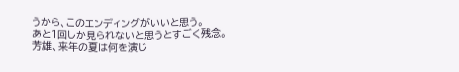うから、このエンディングがいいと思う。
あと1回しか見られないと思うとすごく残念。
芳雄、来年の夏は何を演じ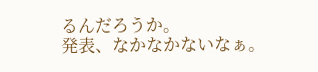るんだろうか。
発表、なかなかないなぁ。